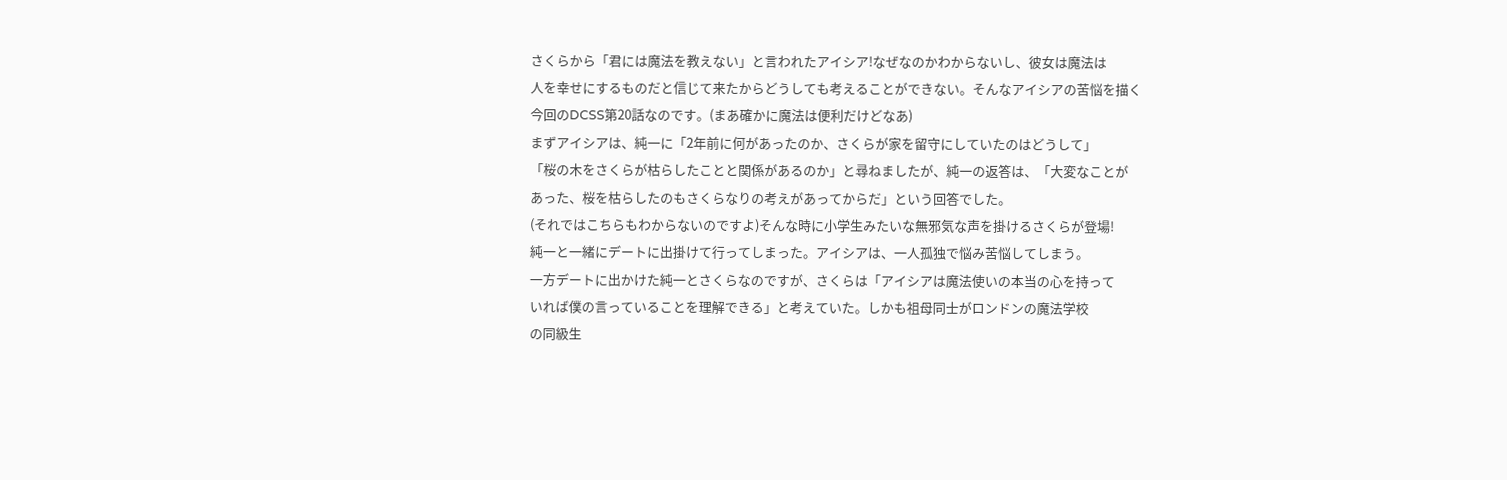さくらから「君には魔法を教えない」と言われたアイシア!なぜなのかわからないし、彼女は魔法は
人を幸せにするものだと信じて来たからどうしても考えることができない。そんなアイシアの苦悩を描く
今回のDCSS第20話なのです。(まあ確かに魔法は便利だけどなあ)
まずアイシアは、純一に「2年前に何があったのか、さくらが家を留守にしていたのはどうして」
「桜の木をさくらが枯らしたことと関係があるのか」と尋ねましたが、純一の返答は、「大変なことが
あった、桜を枯らしたのもさくらなりの考えがあってからだ」という回答でした。
(それではこちらもわからないのですよ)そんな時に小学生みたいな無邪気な声を掛けるさくらが登場!
純一と一緒にデートに出掛けて行ってしまった。アイシアは、一人孤独で悩み苦悩してしまう。
一方デートに出かけた純一とさくらなのですが、さくらは「アイシアは魔法使いの本当の心を持って
いれば僕の言っていることを理解できる」と考えていた。しかも祖母同士がロンドンの魔法学校
の同級生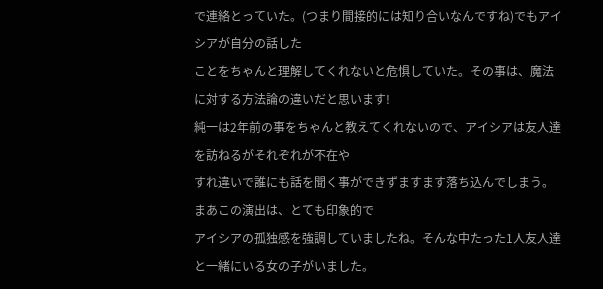で連絡とっていた。(つまり間接的には知り合いなんですね)でもアイシアが自分の話した
ことをちゃんと理解してくれないと危惧していた。その事は、魔法に対する方法論の違いだと思います!
純一は2年前の事をちゃんと教えてくれないので、アイシアは友人達を訪ねるがそれぞれが不在や
すれ違いで誰にも話を聞く事ができずますます落ち込んでしまう。まあこの演出は、とても印象的で
アイシアの孤独感を強調していましたね。そんな中たった1人友人達と一緒にいる女の子がいました。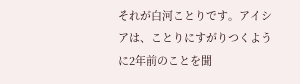それが白河ことりです。アイシアは、ことりにすがりつくように2年前のことを聞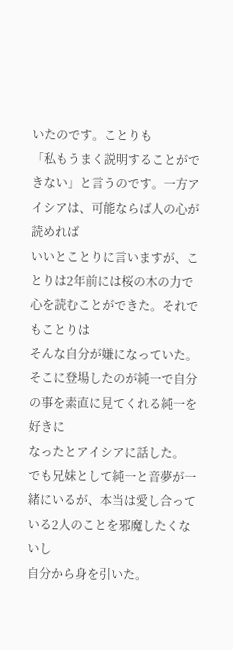いたのです。ことりも
「私もうまく説明することができない」と言うのです。一方アイシアは、可能ならば人の心が読めれば
いいとことりに言いますが、ことりは2年前には桜の木の力で心を読むことができた。それでもことりは
そんな自分が嫌になっていた。そこに登場したのが純一で自分の事を素直に見てくれる純一を好きに
なったとアイシアに話した。
でも兄妹として純一と音夢が一緒にいるが、本当は愛し合っている2人のことを邪魔したくないし
自分から身を引いた。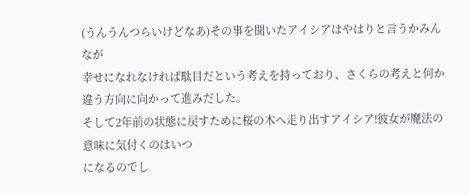(うんうんつらいけどなあ)その事を聞いたアイシアはやはりと言うかみんなが
幸せになれなければ駄目だという考えを持っており、さくらの考えと何か違う方向に向かって進みだした。
そして2年前の状態に戻すために桜の木へ走り出すアイシア!彼女が魔法の意味に気付くのはいつ
になるのでし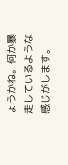ょうかね。何か暴走しているような感じがします。